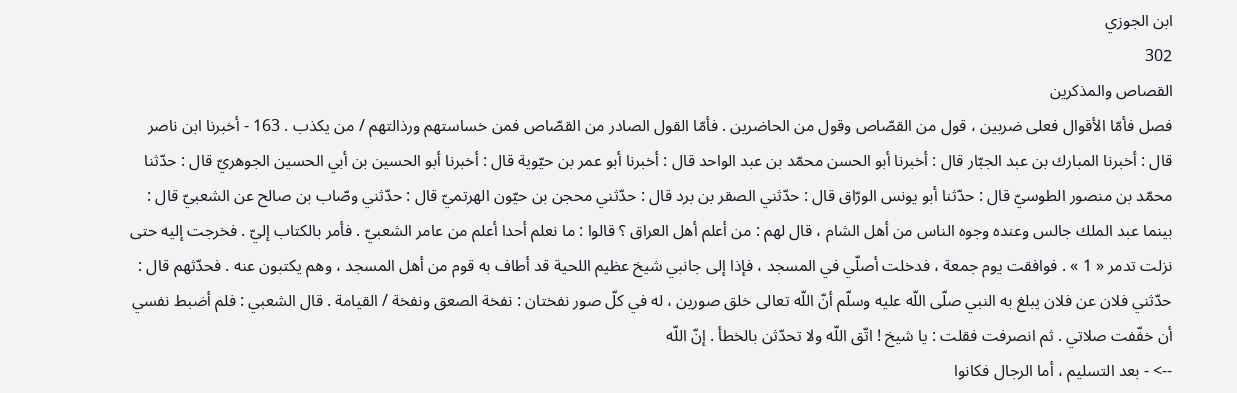ابن الجوزي
302
القصاص والمذكرين
فصل فأمّا الأقوال فعلى ضربين ، قول من القصّاص وقول من الحاضرين . فأمّا القول الصادر من القصّاص فمن خساستهم ورذالتهم / من يكذب . 163 - أخبرنا ابن ناصر قال : أخبرنا المبارك بن عبد الجبّار قال : أخبرنا أبو الحسن محمّد بن عبد الواحد قال : أخبرنا أبو عمر بن حيّوية قال : أخبرنا أبو الحسين بن أبي الحسين الجوهريّ قال : حدّثنا محمّد بن منصور الطوسيّ قال : حدّثنا أبو يونس الورّاق قال : حدّثني الصقر بن برد قال : حدّثني محجن بن حيّون الهرتميّ قال : حدّثني وصّاب بن صالح عن الشعبيّ قال : بينما عبد الملك جالس وعنده وجوه الناس من أهل الشام ، قال لهم : من أعلم أهل العراق ؟ قالوا : ما نعلم أحدا أعلم من عامر الشعبيّ . فأمر بالكتاب إليّ . فخرجت إليه حتى نزلت تدمر « 1 » . فوافقت يوم جمعة ، فدخلت أصلّي في المسجد ، فإذا إلى جانبي شيخ عظيم اللحية قد أطاف به قوم من أهل المسجد ، وهم يكتبون عنه . فحدّثهم قال : حدّثني فلان عن فلان يبلغ به النبي صلّى اللّه عليه وسلّم أنّ اللّه تعالى خلق صورين ، له في كلّ صور نفختان : نفخة الصعق ونفخة / القيامة . قال الشعبي : فلم أضبط نفسي أن خفّفت صلاتي . ثم انصرفت فقلت : يا شيخ ! اتّق اللّه ولا تحدّثن بالخطأ . إنّ اللّه
--> - بعد التسليم ، أما الرجال فكانوا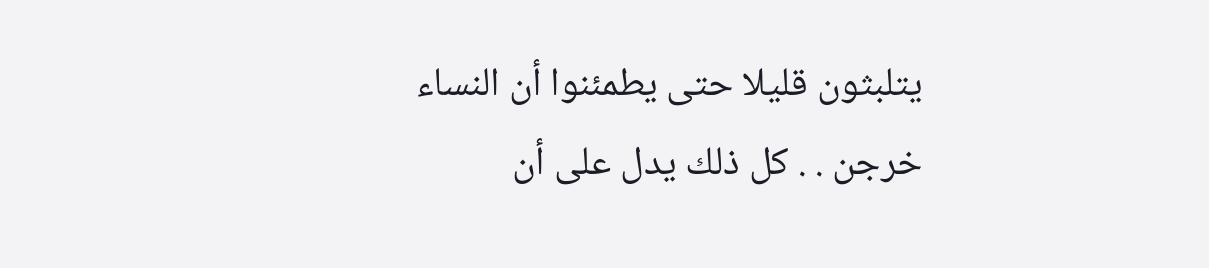يتلبثون قليلا حتى يطمئنوا أن النساء خرجن . . كل ذلك يدل على أن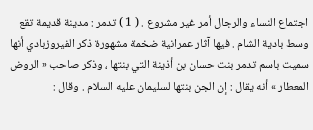اجتماع النساء والرجال أمر غير مشروع . ( 1 ) تدمر : مدينة قديمة تقع وسط بادية الشام . فيها آثار عمرانية ضخمة مشهورة ذكر الفيروزبادي أنها سميت باسم تدمر بنت حسان بن أذينة التي بنتها ، وذكر صاحب « الروض المعطار » أنه يقال : إن الجن بنتها لسليمان عليه السلام . وقال :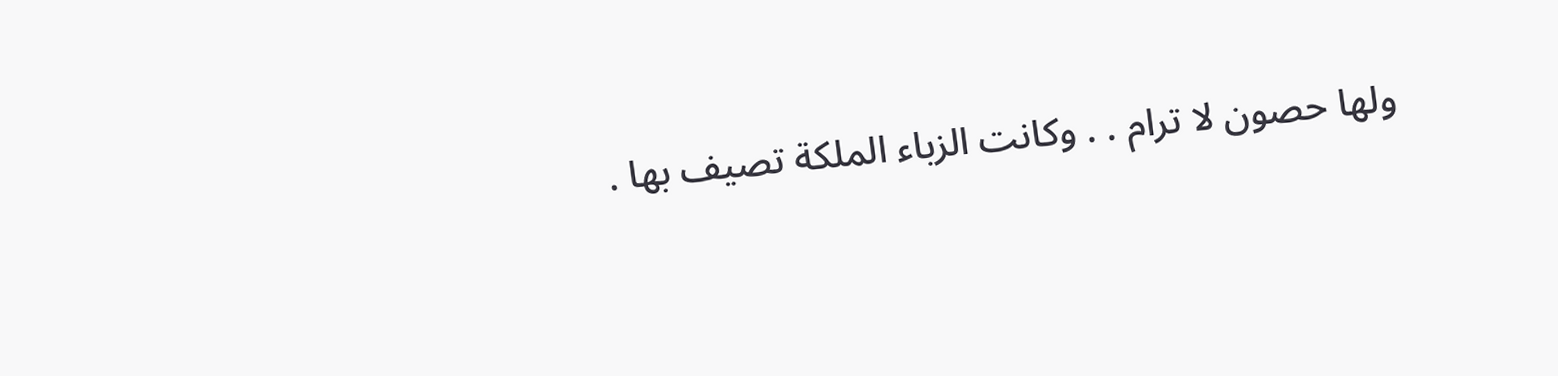ولها حصون لا ترام . . وكانت الزباء الملكة تصيف بها .